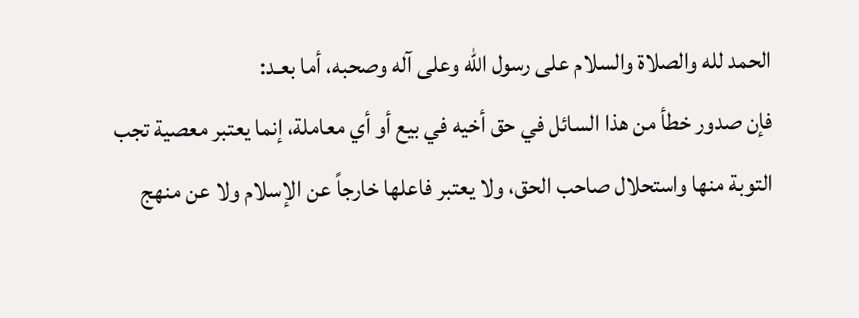الحمد لله والصلاة والسلام على رسول الله وعلى آله وصحبه، أما بعـد:
فإن صدور خطأ من هذا السائل في حق أخيه في بيع أو أي معاملة، إنما يعتبر معصية تجب التوبة منها واستحلال صاحب الحق، ولا يعتبر فاعلها خارجاً عن الإسلام ولا عن منهج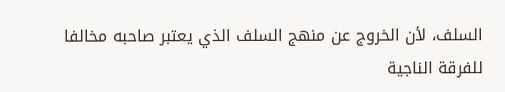السلف، لأن الخروج عن منهج السلف الذي يعتبر صاحبه مخالفا للفرقة الناجية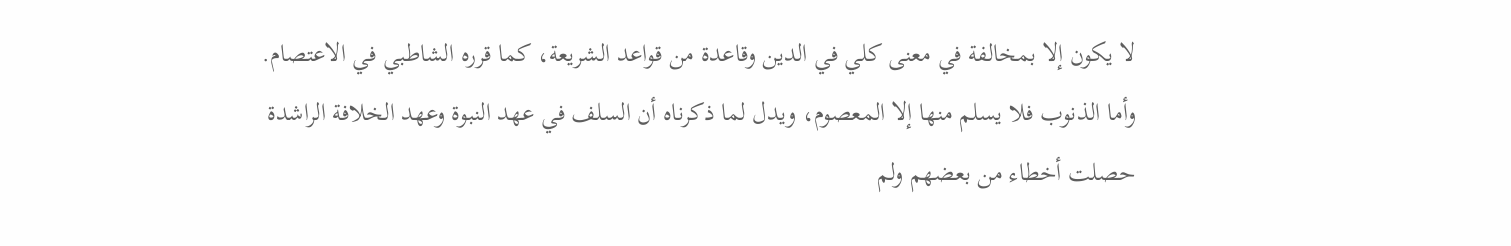لا يكون إلا بمخالفة في معنى كلي في الدين وقاعدة من قواعد الشريعة، كما قرره الشاطبي في الاعتصام.
وأما الذنوب فلا يسلم منها إلا المعصوم، ويدل لما ذكرناه أن السلف في عهد النبوة وعهد الخلافة الراشدة حصلت أخطاء من بعضهم ولم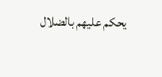يحكم عليهم بالضلال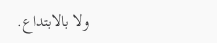ولا بالابتداع.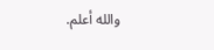والله أعلم.